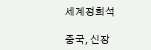세계정희석

중국, 신장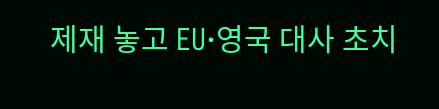제재 놓고 EU·영국 대사 초치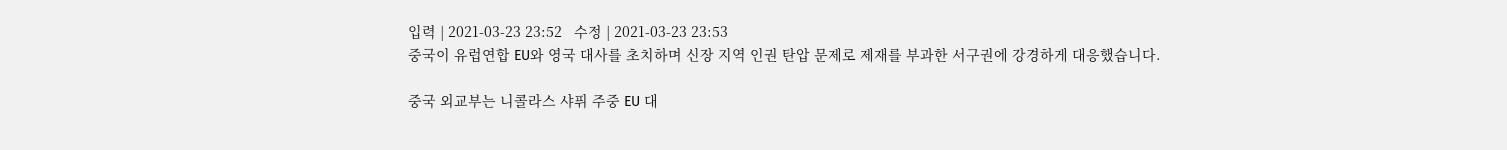입력 | 2021-03-23 23:52   수정 | 2021-03-23 23:53
중국이 유럽연합 EU와 영국 대사를 초치하며 신장 지역 인권 탄압 문제로 제재를 부과한 서구권에 강경하게 대응했습니다.

중국 외교부는 니콜라스 샤퓌 주중 EU 대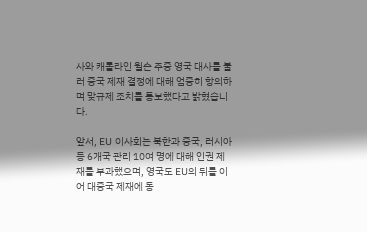사와 캐롤라인 윌슨 주중 영국 대사를 불러 중국 제재 결정에 대해 엄중히 항의하며 맞규제 조치를 통보했다고 밝혔습니다.

앞서, EU 이사회는 북한과 중국, 러시아 등 6개국 관리 10여 명에 대해 인권 제재를 부과했으며, 영국도 EU의 뒤를 이어 대중국 제재에 동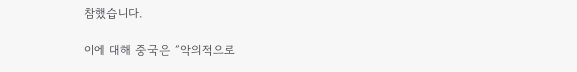참했습니다.

이에 대해 중국은 ″악의적으로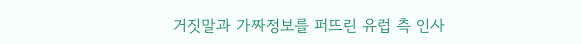거짓말과 가짜정보를 퍼뜨린 유럽 측 인사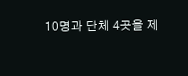10명과 단체 4곳을 제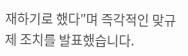재하기로 했다″며 즉각적인 맞규제 조치를 발표했습니다.